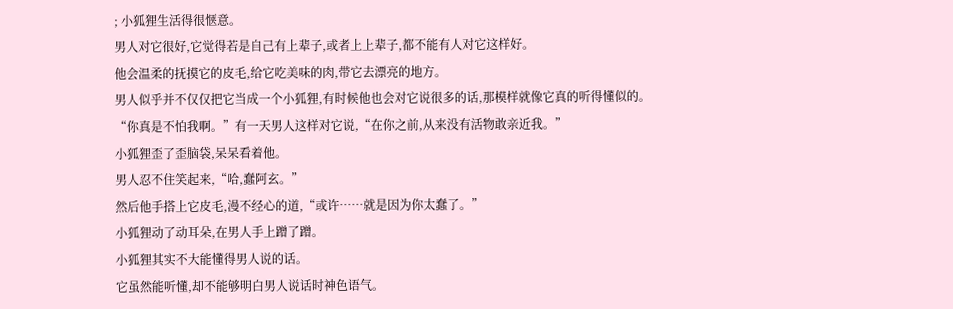; 小狐狸生活得很惬意。
男人对它很好,它觉得若是自己有上辈子,或者上上辈子,都不能有人对它这样好。
他会温柔的抚摸它的皮毛,给它吃美味的肉,带它去漂亮的地方。
男人似乎并不仅仅把它当成一个小狐狸,有时候他也会对它说很多的话,那模样就像它真的听得懂似的。
“你真是不怕我啊。”有一天男人这样对它说,“在你之前,从来没有活物敢亲近我。”
小狐狸歪了歪脑袋,呆呆看着他。
男人忍不住笑起来,“哈,蠢阿玄。”
然后他手搭上它皮毛,漫不经心的道,“或许……就是因为你太蠢了。”
小狐狸动了动耳朵,在男人手上蹭了蹭。
小狐狸其实不大能懂得男人说的话。
它虽然能听懂,却不能够明白男人说话时神色语气。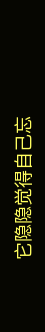它隐隐觉得自己忘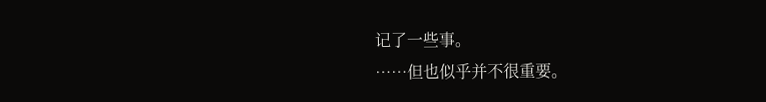记了一些事。
……但也似乎并不很重要。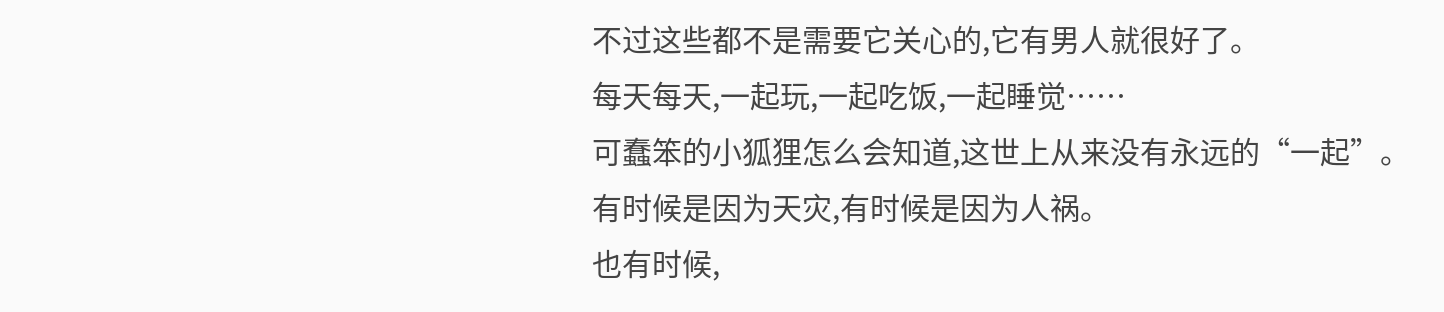不过这些都不是需要它关心的,它有男人就很好了。
每天每天,一起玩,一起吃饭,一起睡觉……
可蠢笨的小狐狸怎么会知道,这世上从来没有永远的“一起”。
有时候是因为天灾,有时候是因为人祸。
也有时候,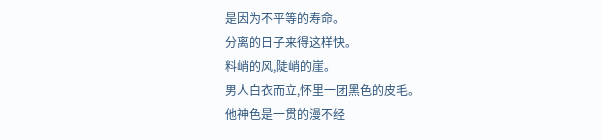是因为不平等的寿命。
分离的日子来得这样快。
料峭的风,陡峭的崖。
男人白衣而立,怀里一团黑色的皮毛。
他神色是一贯的漫不经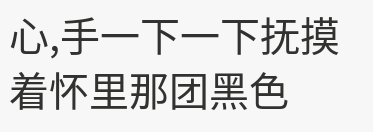心,手一下一下抚摸着怀里那团黑色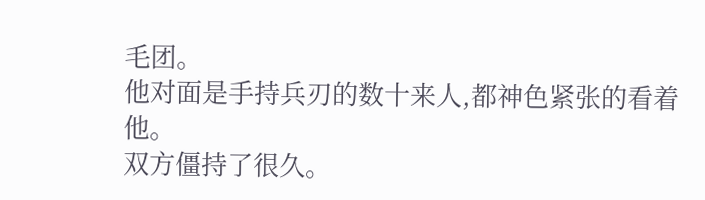毛团。
他对面是手持兵刃的数十来人,都神色紧张的看着他。
双方僵持了很久。